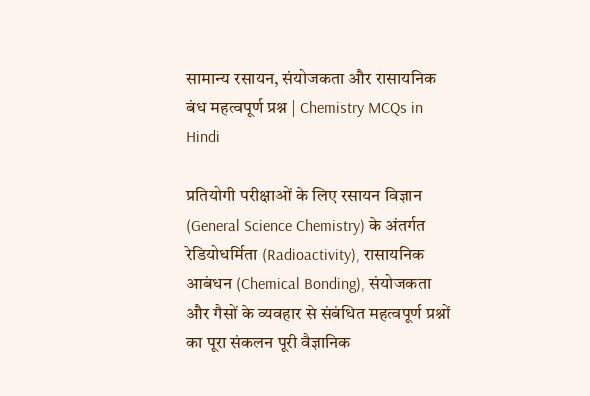सामान्य रसायन, संयोजकता और रासायनिक बंध महत्वपूर्ण प्रश्न | Chemistry MCQs in Hindi

प्रतियोगी परीक्षाओं के लिए रसायन विज्ञान (General Science Chemistry) के अंतर्गत रेडियोधर्मिता (Radioactivity), रासायनिक आबंधन (Chemical Bonding), संयोजकता और गैसों के व्यवहार से संबंधित महत्वपूर्ण प्रश्नों का पूरा संकलन पूरी वैज्ञानिक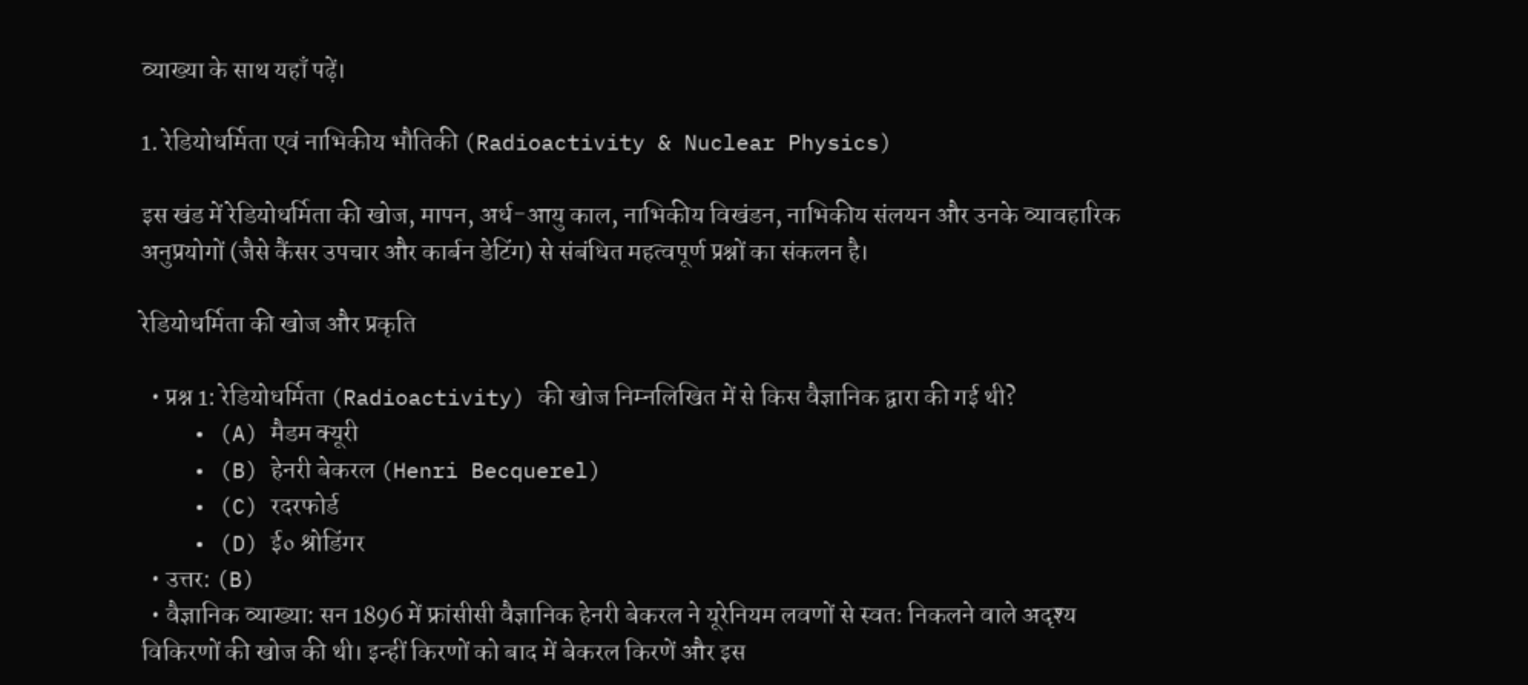व्याख्या के साथ यहाँ पढ़ें।

1. रेडियोधर्मिता एवं नाभिकीय भौतिकी (Radioactivity & Nuclear Physics)

इस खंड में रेडियोधर्मिता की खोज, मापन, अर्ध-आयु काल, नाभिकीय विखंडन, नाभिकीय संलयन और उनके व्यावहारिक अनुप्रयोगों (जैसे कैंसर उपचार और कार्बन डेटिंग) से संबंधित महत्वपूर्ण प्रश्नों का संकलन है।

रेडियोधर्मिता की खोज और प्रकृति

  • प्रश्न 1: रेडियोधर्मिता (Radioactivity) की खोज निम्नलिखित में से किस वैज्ञानिक द्वारा की गई थी?
    • (A) मैडम क्यूरी
    • (B) हेनरी बेकरल (Henri Becquerel)
    • (C) रदरफोर्ड
    • (D) ई० श्रोडिंगर
  • उत्तर: (B)
  • वैज्ञानिक व्याख्या: सन 1896 में फ्रांसीसी वैज्ञानिक हेनरी बेकरल ने यूरेनियम लवणों से स्वतः निकलने वाले अदृश्य विकिरणों की खोज की थी। इन्हीं किरणों को बाद में बेकरल किरणें और इस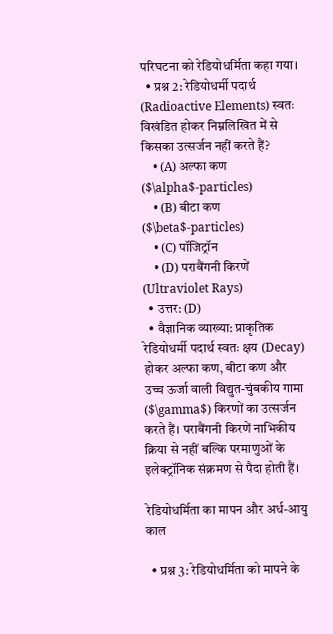परिघटना को रेडियोधर्मिता कहा गया।
  • प्रश्न 2: रेडियोधर्मी पदार्थ (Radioactive Elements) स्वतः विखंडित होकर निम्नलिखित में से किसका उत्सर्जन नहीं करते हैं?
    • (A) अल्फा कण ($\alpha$-particles)
    • (B) बीटा कण ($\beta$-particles)
    • (C) पॉजिट्रॉन
    • (D) पराबैंगनी किरणें (Ultraviolet Rays)
  • उत्तर: (D)
  • वैज्ञानिक व्याख्या: प्राकृतिक रेडियोधर्मी पदार्थ स्वतः क्षय (Decay) होकर अल्फा कण, बीटा कण और उच्च ऊर्जा वाली विद्युत-चुंबकीय गामा ($\gamma$) किरणों का उत्सर्जन करते हैं। पराबैंगनी किरणें नाभिकीय क्रिया से नहीं बल्कि परमाणुओं के इलेक्ट्रॉनिक संक्रमण से पैदा होती हैं।

रेडियोधर्मिता का मापन और अर्ध-आयु काल

  • प्रश्न 3: रेडियोधर्मिता को मापने के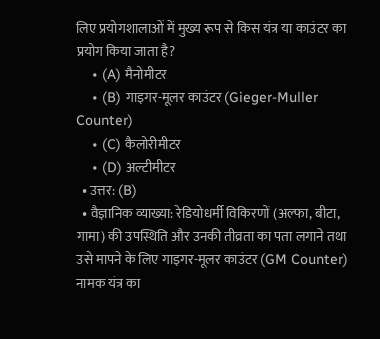लिए प्रयोगशालाओं में मुख्य रूप से किस यंत्र या काउंटर का प्रयोग किया जाता है?
    • (A) मैनोमीटर
    • (B) गाइगर-मूलर काउंटर (Gieger-Muller Counter)
    • (C) कैलोरीमीटर
    • (D) अल्टीमीटर
  • उत्तर: (B)
  • वैज्ञानिक व्याख्या: रेडियोधर्मी विकिरणों (अल्फा, बीटा, गामा) की उपस्थिति और उनकी तीव्रता का पता लगाने तथा उसे मापने के लिए गाइगर-मूलर काउंटर (GM Counter) नामक यंत्र का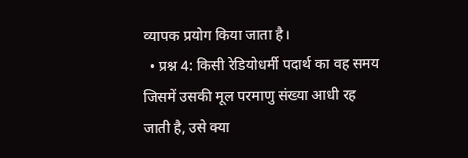व्यापक प्रयोग किया जाता है।
  • प्रश्न 4: किसी रेडियोधर्मी पदार्थ का वह समय जिसमें उसकी मूल परमाणु संख्या आधी रह जाती है, उसे क्या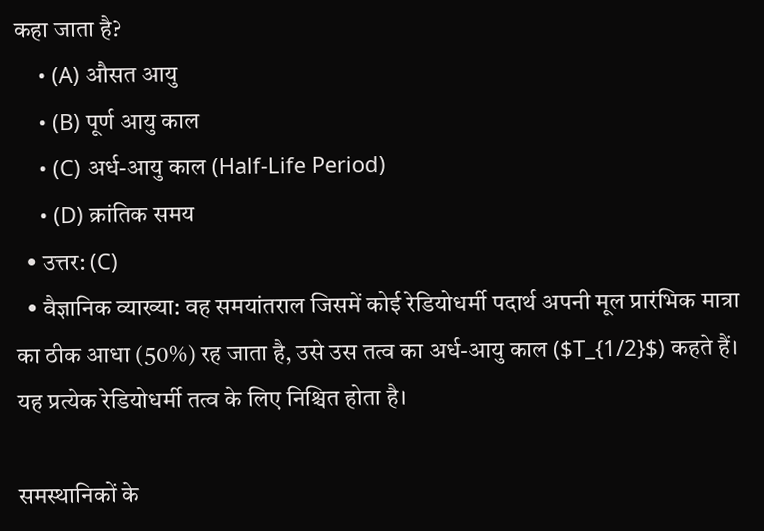कहा जाता है?
    • (A) औसत आयु
    • (B) पूर्ण आयु काल
    • (C) अर्ध-आयु काल (Half-Life Period)
    • (D) क्रांतिक समय
  • उत्तर: (C)
  • वैज्ञानिक व्याख्या: वह समयांतराल जिसमें कोई रेडियोधर्मी पदार्थ अपनी मूल प्रारंभिक मात्रा का ठीक आधा (50%) रह जाता है, उसे उस तत्व का अर्ध-आयु काल ($T_{1/2}$) कहते हैं। यह प्रत्येक रेडियोधर्मी तत्व के लिए निश्चित होता है।

समस्थानिकों के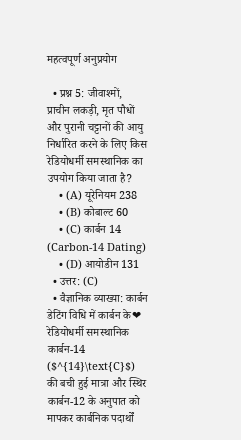महत्वपूर्ण अनुप्रयोग

  • प्रश्न 5: जीवाश्मों, प्राचीन लकड़ी, मृत पौधों और पुरानी चट्टानों की आयु निर्धारित करने के लिए किस रेडियोधर्मी समस्थानिक का उपयोग किया जाता है?
    • (A) यूरेनियम 238
    • (B) कोबाल्ट 60
    • (C) कार्बन 14 (Carbon-14 Dating)
    • (D) आयोडीन 131
  • उत्तर: (C)
  • वैज्ञानिक व्याख्या: कार्बन डेटिंग विधि में कार्बन के❤ रेडियोधर्मी समस्थानिक कार्बन-14 ($^{14}\text{C}$) की बची हुई मात्रा और स्थिर कार्बन-12 के अनुपात को मापकर कार्बनिक पदार्थों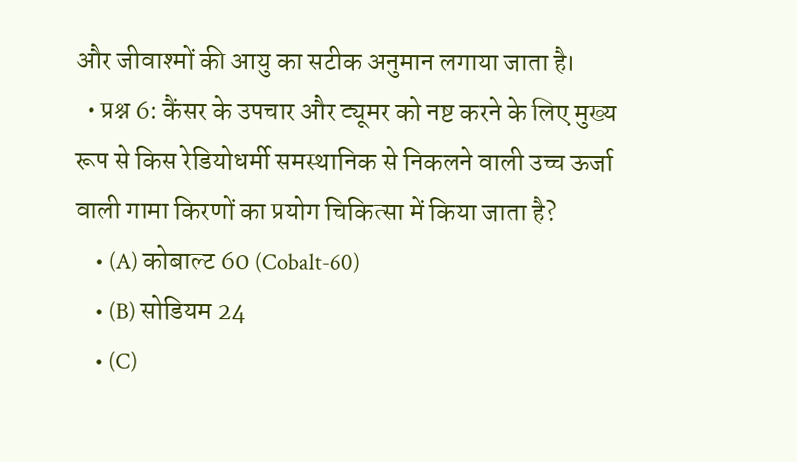और जीवाश्मों की आयु का सटीक अनुमान लगाया जाता है।
  • प्रश्न 6: कैंसर के उपचार और ट्यूमर को नष्ट करने के लिए मुख्य रूप से किस रेडियोधर्मी समस्थानिक से निकलने वाली उच्च ऊर्जा वाली गामा किरणों का प्रयोग चिकित्सा में किया जाता है?
    • (A) कोबाल्ट 60 (Cobalt-60)
    • (B) सोडियम 24
    • (C)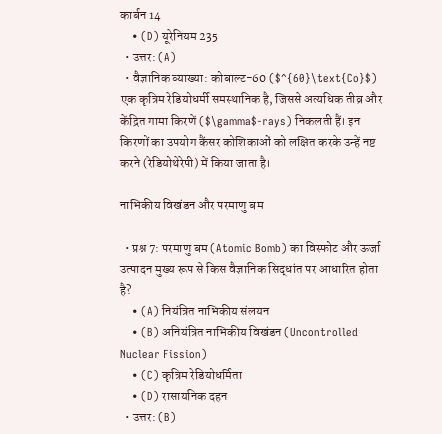कार्बन 14
    • (D) यूरेनियम 235
  • उत्तर: (A)
  • वैज्ञानिक व्याख्या: कोबाल्ट-60 ($^{60}\text{Co}$) एक कृत्रिम रेडियोधर्मी समस्थानिक है, जिससे अत्यधिक तीव्र और केंद्रित गामा किरणें ($\gamma$-rays) निकलती हैं। इन किरणों का उपयोग कैंसर कोशिकाओं को लक्षित करके उन्हें नष्ट करने (रेडियोथेरेपी) में किया जाता है।

नाभिकीय विखंडन और परमाणु बम

  • प्रश्न 7: परमाणु बम (Atomic Bomb) का विस्फोट और ऊर्जा उत्पादन मुख्य रूप से किस वैज्ञानिक सिद्धांत पर आधारित होता है?
    • (A) नियंत्रित नाभिकीय संलयन
    • (B) अनियंत्रित नाभिकीय विखंडन (Uncontrolled Nuclear Fission)
    • (C) कृत्रिम रेडियोधर्मिता
    • (D) रासायनिक दहन
  • उत्तर: (B)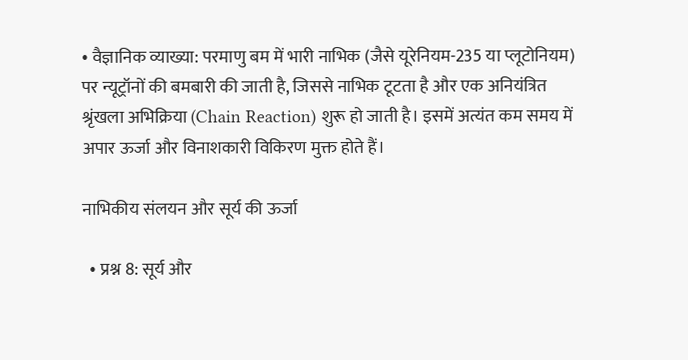• वैज्ञानिक व्याख्या: परमाणु बम में भारी नाभिक (जैसे यूरेनियम-235 या प्लूटोनियम) पर न्यूट्रॉनों की बमबारी की जाती है, जिससे नाभिक टूटता है और एक अनियंत्रित श्रृंखला अभिक्रिया (Chain Reaction) शुरू हो जाती है। इसमें अत्यंत कम समय में अपार ऊर्जा और विनाशकारी विकिरण मुक्त होते हैं।

नाभिकीय संलयन और सूर्य की ऊर्जा

  • प्रश्न 8: सूर्य और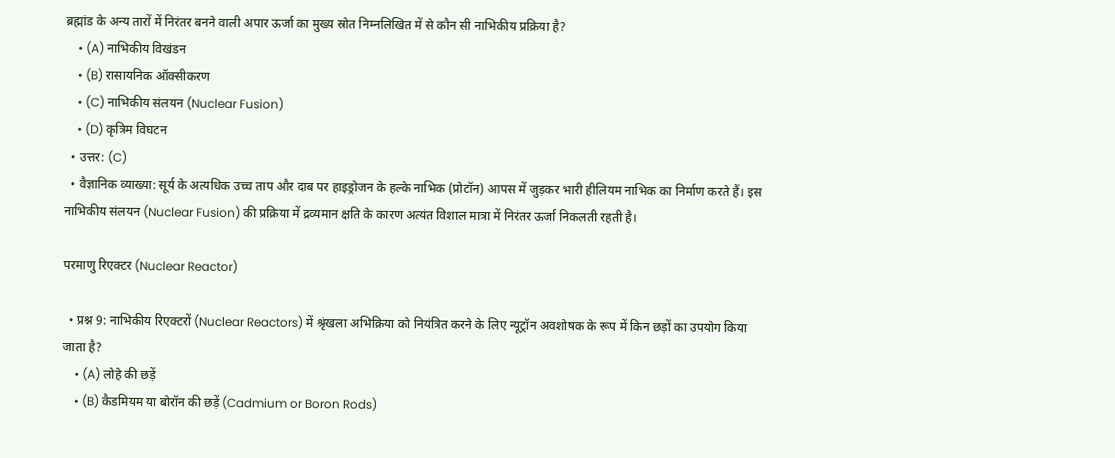ब्रह्मांड के अन्य तारों में निरंतर बनने वाली अपार ऊर्जा का मुख्य स्रोत निम्नलिखित में से कौन सी नाभिकीय प्रक्रिया है?
    • (A) नाभिकीय विखंडन
    • (B) रासायनिक ऑक्सीकरण
    • (C) नाभिकीय संलयन (Nuclear Fusion)
    • (D) कृत्रिम विघटन
  • उत्तर: (C)
  • वैज्ञानिक व्याख्या: सूर्य के अत्यधिक उच्च ताप और दाब पर हाइड्रोजन के हल्के नाभिक (प्रोटॉन) आपस में जुड़कर भारी हीलियम नाभिक का निर्माण करते हैं। इस नाभिकीय संलयन (Nuclear Fusion) की प्रक्रिया में द्रव्यमान क्षति के कारण अत्यंत विशाल मात्रा में निरंतर ऊर्जा निकलती रहती है।

परमाणु रिएक्टर (Nuclear Reactor)

  • प्रश्न 9: नाभिकीय रिएक्टरों (Nuclear Reactors) में श्रृंखला अभिक्रिया को नियंत्रित करने के लिए न्यूट्रॉन अवशोषक के रूप में किन छड़ों का उपयोग किया जाता है?
    • (A) लोहे की छड़ें
    • (B) कैडमियम या बोरॉन की छड़ें (Cadmium or Boron Rods)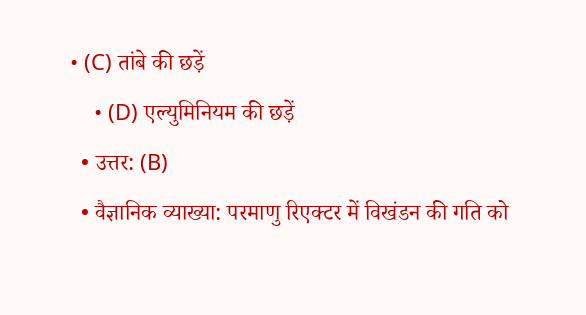• (C) तांबे की छड़ें
    • (D) एल्युमिनियम की छड़ें
  • उत्तर: (B)
  • वैज्ञानिक व्याख्या: परमाणु रिएक्टर में विखंडन की गति को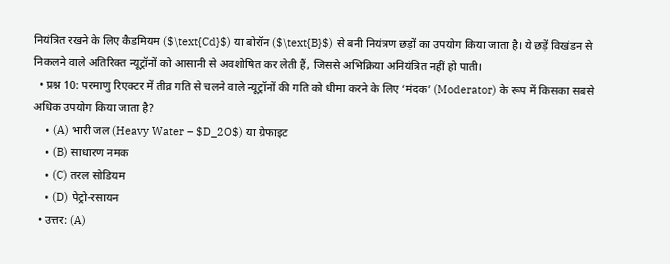नियंत्रित रखने के लिए कैडमियम ($\text{Cd}$) या बोरॉन ($\text{B}$) से बनी नियंत्रण छड़ों का उपयोग किया जाता है। ये छड़ें विखंडन से निकलने वाले अतिरिक्त न्यूट्रॉनों को आसानी से अवशोषित कर लेती हैं, जिससे अभिक्रिया अनियंत्रित नहीं हो पाती।
  • प्रश्न 10: परमाणु रिएक्टर में तीव्र गति से चलने वाले न्यूट्रॉनों की गति को धीमा करने के लिए ‘मंदक’ (Moderator) के रूप में किसका सबसे अधिक उपयोग किया जाता है?
    • (A) भारी जल (Heavy Water – $D_2O$) या ग्रेफाइट
    • (B) साधारण नमक
    • (C) तरल सोडियम
    • (D) पेट्रो-रसायन
  • उत्तर: (A)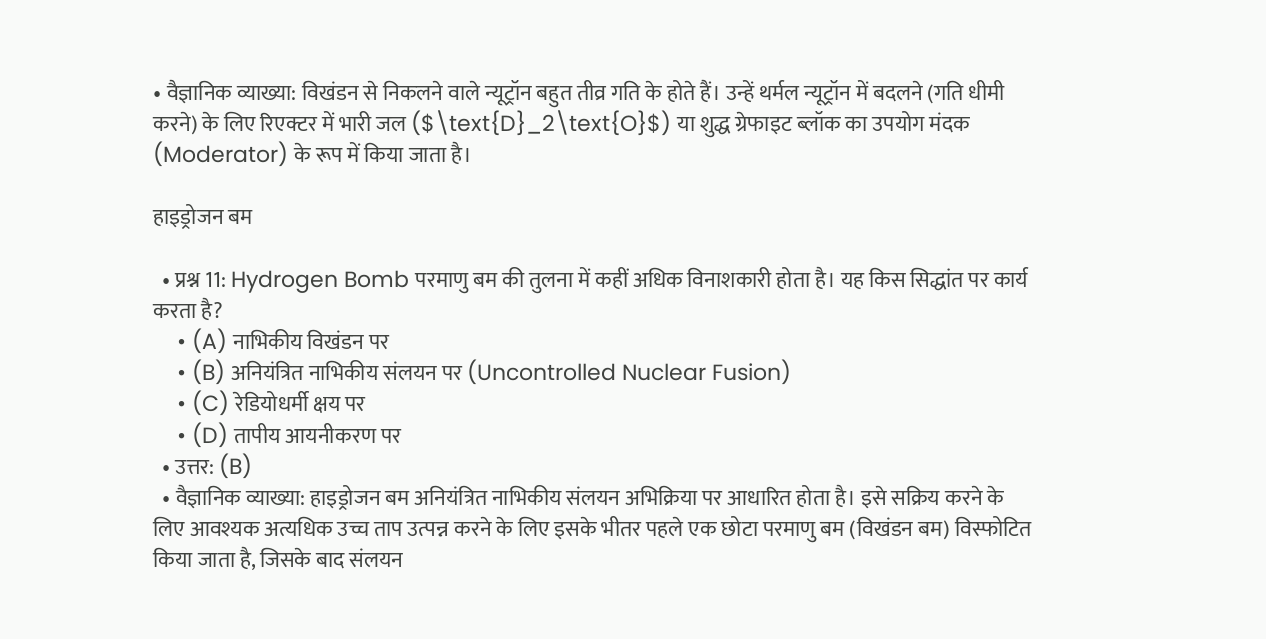• वैज्ञानिक व्याख्या: विखंडन से निकलने वाले न्यूट्रॉन बहुत तीव्र गति के होते हैं। उन्हें थर्मल न्यूट्रॉन में बदलने (गति धीमी करने) के लिए रिएक्टर में भारी जल ($\text{D}_2\text{O}$) या शुद्ध ग्रेफाइट ब्लॉक का उपयोग मंदक (Moderator) के रूप में किया जाता है।

हाइड्रोजन बम

  • प्रश्न 11: Hydrogen Bomb परमाणु बम की तुलना में कहीं अधिक विनाशकारी होता है। यह किस सिद्धांत पर कार्य करता है?
    • (A) नाभिकीय विखंडन पर
    • (B) अनियंत्रित नाभिकीय संलयन पर (Uncontrolled Nuclear Fusion)
    • (C) रेडियोधर्मी क्षय पर
    • (D) तापीय आयनीकरण पर
  • उत्तर: (B)
  • वैज्ञानिक व्याख्या: हाइड्रोजन बम अनियंत्रित नाभिकीय संलयन अभिक्रिया पर आधारित होता है। इसे सक्रिय करने के लिए आवश्यक अत्यधिक उच्च ताप उत्पन्न करने के लिए इसके भीतर पहले एक छोटा परमाणु बम (विखंडन बम) विस्फोटित किया जाता है, जिसके बाद संलयन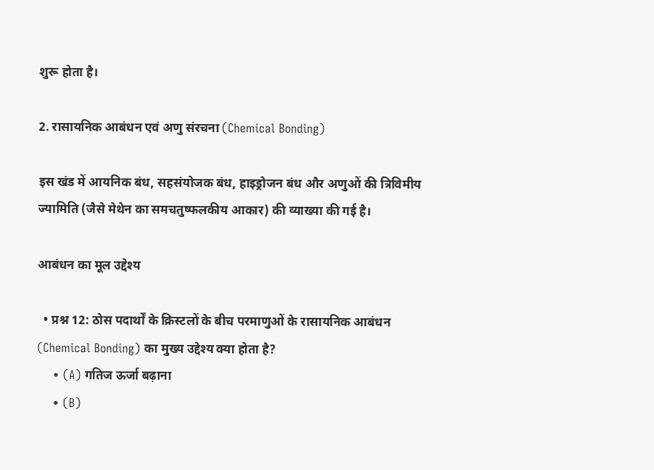शुरू होता है।

2. रासायनिक आबंधन एवं अणु संरचना (Chemical Bonding)

इस खंड में आयनिक बंध, सहसंयोजक बंध, हाइड्रोजन बंध और अणुओं की त्रिविमीय ज्यामिति (जैसे मेथेन का समचतुष्फलकीय आकार) की व्याख्या की गई है।

आबंधन का मूल उद्देश्य

  • प्रश्न 12: ठोस पदार्थों के क्रिस्टलों के बीच परमाणुओं के रासायनिक आबंधन (Chemical Bonding) का मुख्य उद्देश्य क्या होता है?
    • (A) गतिज ऊर्जा बढ़ाना
    • (B)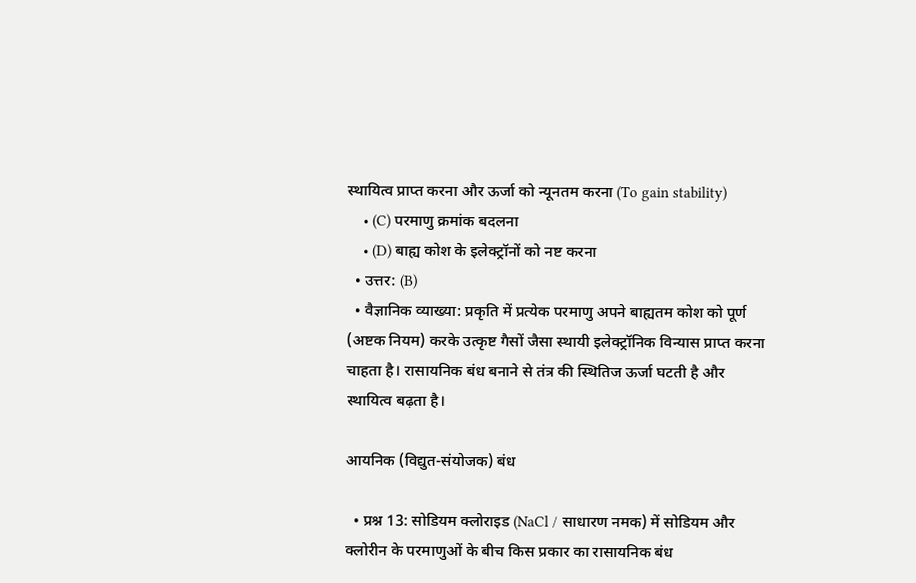स्थायित्व प्राप्त करना और ऊर्जा को न्यूनतम करना (To gain stability)
    • (C) परमाणु क्रमांक बदलना
    • (D) बाह्य कोश के इलेक्ट्रॉनों को नष्ट करना
  • उत्तर: (B)
  • वैज्ञानिक व्याख्या: प्रकृति में प्रत्येक परमाणु अपने बाह्यतम कोश को पूर्ण (अष्टक नियम) करके उत्कृष्ट गैसों जैसा स्थायी इलेक्ट्रॉनिक विन्यास प्राप्त करना चाहता है। रासायनिक बंध बनाने से तंत्र की स्थितिज ऊर्जा घटती है और स्थायित्व बढ़ता है।

आयनिक (विद्युत-संयोजक) बंध

  • प्रश्न 13: सोडियम क्लोराइड (NaCl / साधारण नमक) में सोडियम और क्लोरीन के परमाणुओं के बीच किस प्रकार का रासायनिक बंध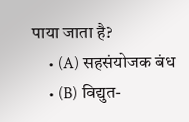पाया जाता है?
    • (A) सहसंयोजक बंध
    • (B) विद्युत-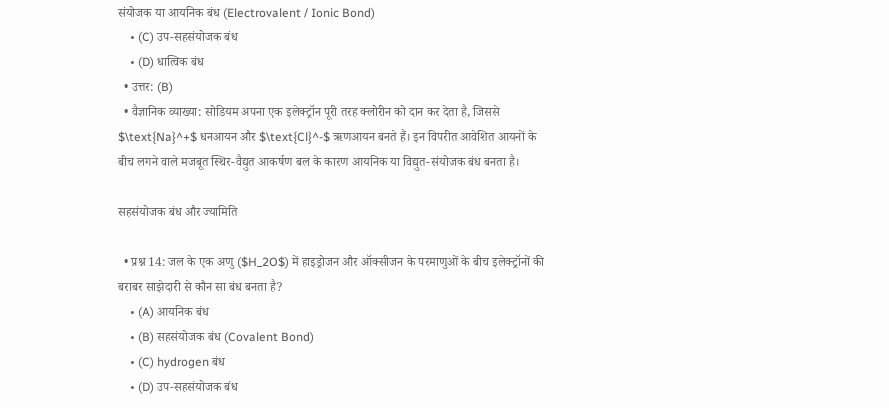संयोजक या आयनिक बंध (Electrovalent / Ionic Bond)
    • (C) उप-सहसंयोजक बंध
    • (D) धात्विक बंध
  • उत्तर: (B)
  • वैज्ञानिक व्याख्या: सोडियम अपना एक इलेक्ट्रॉन पूरी तरह क्लोरीन को दान कर देता है, जिससे $\text{Na}^+$ धनआयन और $\text{Cl}^-$ ऋणआयन बनते हैं। इन विपरीत आवेशित आयनों के बीच लगने वाले मजबूत स्थिर-वैद्युत आकर्षण बल के कारण आयनिक या विद्युत-संयोजक बंध बनता है।

सहसंयोजक बंध और ज्यामिति

  • प्रश्न 14: जल के एक अणु ($H_2O$) में हाइड्रोजन और ऑक्सीजन के परमाणुओं के बीच इलेक्ट्रॉनों की बराबर साझेदारी से कौन सा बंध बनता है?
    • (A) आयनिक बंध
    • (B) सहसंयोजक बंध (Covalent Bond)
    • (C) hydrogen बंध
    • (D) उप-सहसंयोजक बंध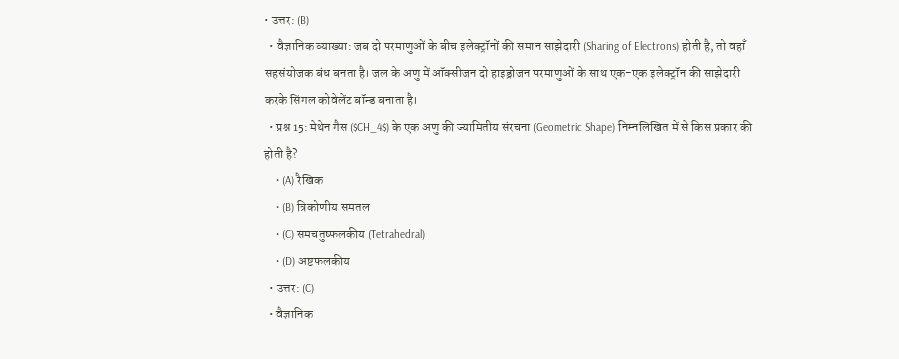• उत्तर: (B)
  • वैज्ञानिक व्याख्या: जब दो परमाणुओं के बीच इलेक्ट्रॉनों की समान साझेदारी (Sharing of Electrons) होती है, तो वहाँ सहसंयोजक बंध बनता है। जल के अणु में ऑक्सीजन दो हाइड्रोजन परमाणुओं के साथ एक-एक इलेक्ट्रॉन की साझेदारी करके सिंगल कोवेलेंट बॉन्ड बनाता है।
  • प्रश्न 15: मेथेन गैस ($CH_4$) के एक अणु की ज्यामितीय संरचना (Geometric Shape) निम्नलिखित में से किस प्रकार की होती है?
    • (A) रैखिक
    • (B) त्रिकोणीय समतल
    • (C) समचतुष्फलकीय (Tetrahedral)
    • (D) अष्टफलकीय
  • उत्तर: (C)
  • वैज्ञानिक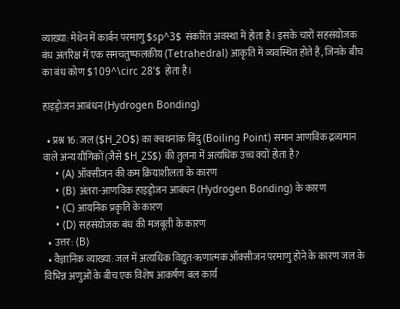व्याख्या: मेथेन में कार्बन परमाणु $sp^3$ संकरित अवस्था में होता है। इसके चारों सहसंयोजक बंध अंतरिक्ष में एक समचतुष्फलकीय (Tetrahedral) आकृति में व्यवस्थित होते हैं, जिनके बीच का बंध कोण $109^\circ 28’$ होता है।

हाइड्रोजन आबंधन (Hydrogen Bonding)

  • प्रश्न 16: जल ($H_2O$) का क्वथनांक बिंदु (Boiling Point) समान आणविक द्रव्यमान वाले अन्य यौगिकों (जैसे $H_2S$) की तुलना में अत्यधिक उच्च क्यों होता है?
    • (A) ऑक्सीजन की कम क्रियाशीलता के कारण
    • (B) अंतरा-आणविक हाइड्रोजन आबंधन (Hydrogen Bonding) के कारण
    • (C) आयनिक प्रकृति के कारण
    • (D) सहसंयोजक बंध की मजबूती के कारण
  • उत्तर: (B)
  • वैज्ञानिक व्याख्या: जल में अत्यधिक विद्युत-ऋणात्मक ऑक्सीजन परमाणु होने के कारण जल के विभिन्न अणुओं के बीच एक विशेष आकर्षण बल कार्य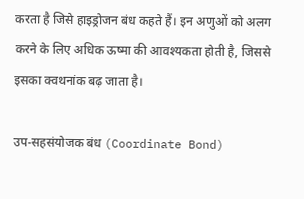करता है जिसे हाइड्रोजन बंध कहते हैं। इन अणुओं को अलग करने के लिए अधिक ऊष्मा की आवश्यकता होती है, जिससे इसका क्वथनांक बढ़ जाता है।

उप-सहसंयोजक बंध (Coordinate Bond)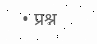• प्रश्न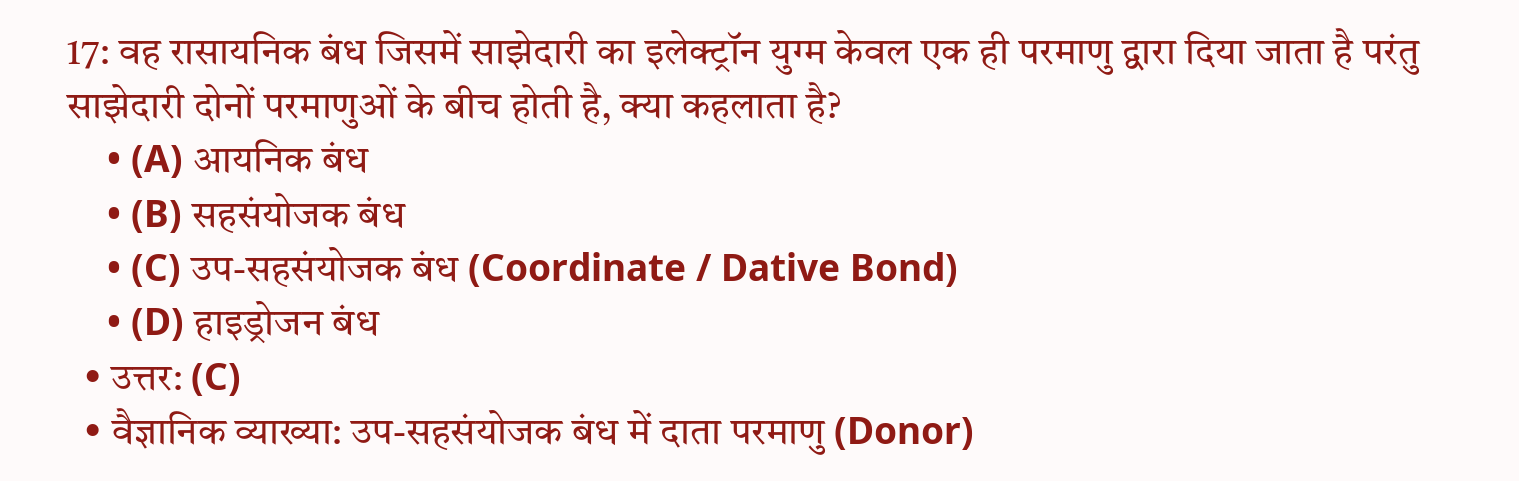17: वह रासायनिक बंध जिसमें साझेदारी का इलेक्ट्रॉन युग्म केवल एक ही परमाणु द्वारा दिया जाता है परंतु साझेदारी दोनों परमाणुओं के बीच होती है, क्या कहलाता है?
    • (A) आयनिक बंध
    • (B) सहसंयोजक बंध
    • (C) उप-सहसंयोजक बंध (Coordinate / Dative Bond)
    • (D) हाइड्रोजन बंध
  • उत्तर: (C)
  • वैज्ञानिक व्याख्या: उप-सहसंयोजक बंध में दाता परमाणु (Donor)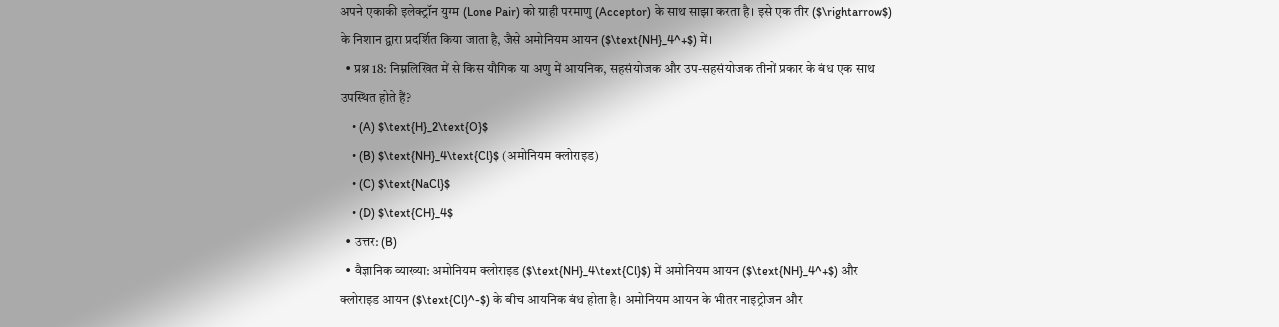अपने एकाकी इलेक्ट्रॉन युग्म (Lone Pair) को ग्राही परमाणु (Acceptor) के साथ साझा करता है। इसे एक तीर ($\rightarrow$) के निशान द्वारा प्रदर्शित किया जाता है, जैसे अमोनियम आयन ($\text{NH}_4^+$) में।
  • प्रश्न 18: निम्नलिखित में से किस यौगिक या अणु में आयनिक, सहसंयोजक और उप-सहसंयोजक तीनों प्रकार के बंध एक साथ उपस्थित होते हैं?
    • (A) $\text{H}_2\text{O}$
    • (B) $\text{NH}_4\text{Cl}$ (अमोनियम क्लोराइड)
    • (C) $\text{NaCl}$
    • (D) $\text{CH}_4$
  • उत्तर: (B)
  • वैज्ञानिक व्याख्या: अमोनियम क्लोराइड ($\text{NH}_4\text{Cl}$) में अमोनियम आयन ($\text{NH}_4^+$) और क्लोराइड आयन ($\text{Cl}^-$) के बीच आयनिक बंध होता है। अमोनियम आयन के भीतर नाइट्रोजन और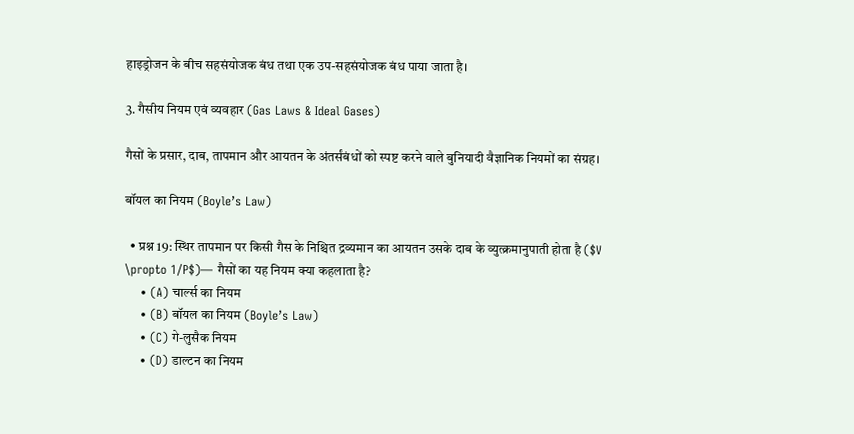हाइड्रोजन के बीच सहसंयोजक बंध तथा एक उप-सहसंयोजक बंध पाया जाता है।

3. गैसीय नियम एवं व्यवहार (Gas Laws & Ideal Gases)

गैसों के प्रसार, दाब, तापमान और आयतन के अंतर्संबंधों को स्पष्ट करने वाले बुनियादी वैज्ञानिक नियमों का संग्रह।

बॉयल का नियम (Boyle’s Law)

  • प्रश्न 19: स्थिर तापमान पर किसी गैस के निश्चित द्रव्यमान का आयतन उसके दाब के व्युत्क्रमानुपाती होता है ($V \propto 1/P$)— गैसों का यह नियम क्या कहलाता है?
    • (A) चार्ल्स का नियम
    • (B) बॉयल का नियम (Boyle’s Law)
    • (C) गे-लुसैक नियम
    • (D) डाल्टन का नियम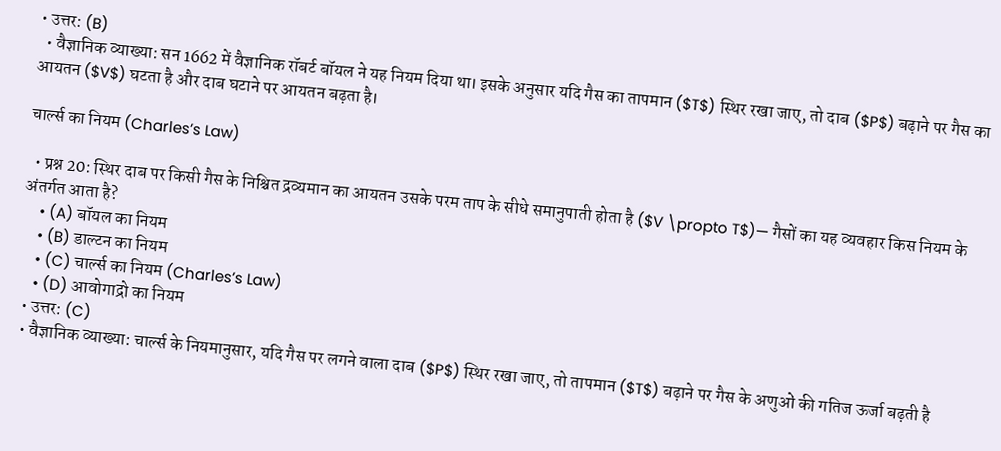• उत्तर: (B)
  • वैज्ञानिक व्याख्या: सन 1662 में वैज्ञानिक रॉबर्ट बॉयल ने यह नियम दिया था। इसके अनुसार यदि गैस का तापमान ($T$) स्थिर रखा जाए, तो दाब ($P$) बढ़ाने पर गैस का आयतन ($V$) घटता है और दाब घटाने पर आयतन बढ़ता है।

चार्ल्स का नियम (Charles’s Law)

  • प्रश्न 20: स्थिर दाब पर किसी गैस के निश्चित द्रव्यमान का आयतन उसके परम ताप के सीधे समानुपाती होता है ($V \propto T$)— गैसों का यह व्यवहार किस नियम के अंतर्गत आता है?
    • (A) बॉयल का नियम
    • (B) डाल्टन का नियम
    • (C) चार्ल्स का नियम (Charles’s Law)
    • (D) आवोगाद्रो का नियम
  • उत्तर: (C)
  • वैज्ञानिक व्याख्या: चार्ल्स के नियमानुसार, यदि गैस पर लगने वाला दाब ($P$) स्थिर रखा जाए, तो तापमान ($T$) बढ़ाने पर गैस के अणुओं की गतिज ऊर्जा बढ़ती है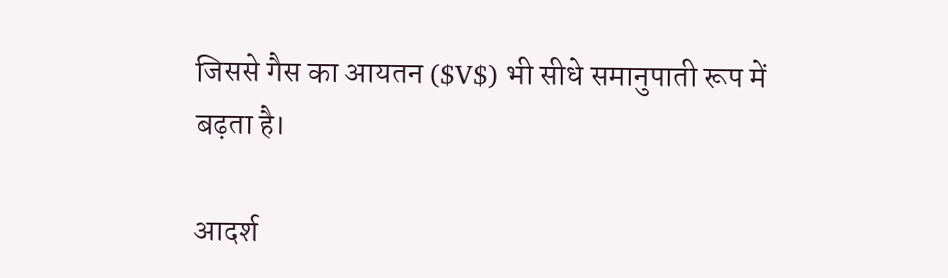जिससे गैस का आयतन ($V$) भी सीधे समानुपाती रूप में बढ़ता है।

आदर्श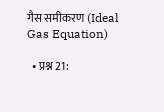गैस समीकरण (Ideal Gas Equation)

  • प्रश्न 21: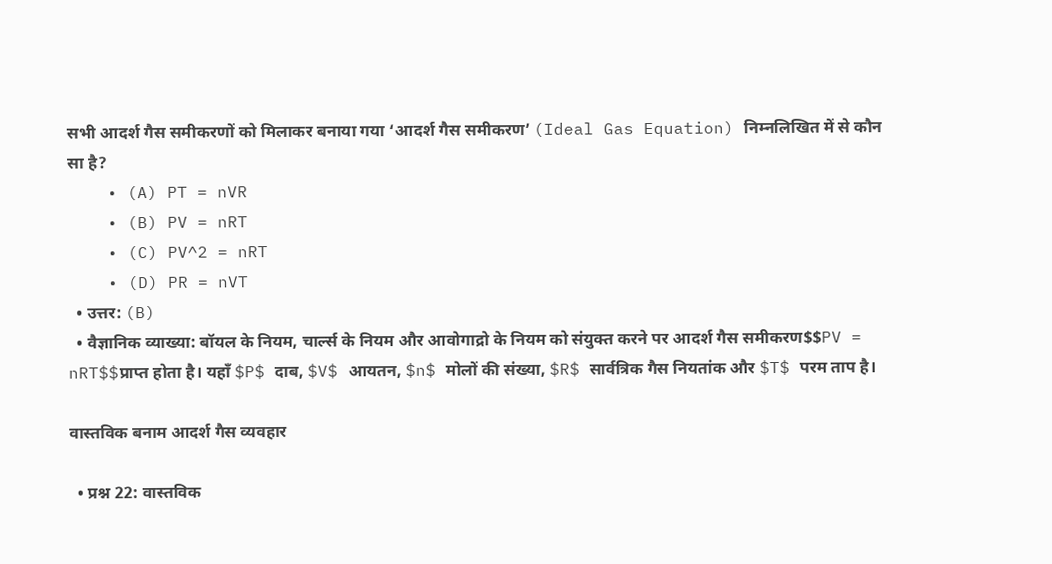सभी आदर्श गैस समीकरणों को मिलाकर बनाया गया ‘आदर्श गैस समीकरण’ (Ideal Gas Equation) निम्नलिखित में से कौन सा है?
    • (A) PT = nVR
    • (B) PV = nRT
    • (C) PV^2 = nRT
    • (D) PR = nVT
  • उत्तर: (B)
  • वैज्ञानिक व्याख्या: बॉयल के नियम, चार्ल्स के नियम और आवोगाद्रो के नियम को संयुक्त करने पर आदर्श गैस समीकरण$$PV = nRT$$प्राप्त होता है। यहाँ $P$ दाब, $V$ आयतन, $n$ मोलों की संख्या, $R$ सार्वत्रिक गैस नियतांक और $T$ परम ताप है।

वास्तविक बनाम आदर्श गैस व्यवहार

  • प्रश्न 22: वास्तविक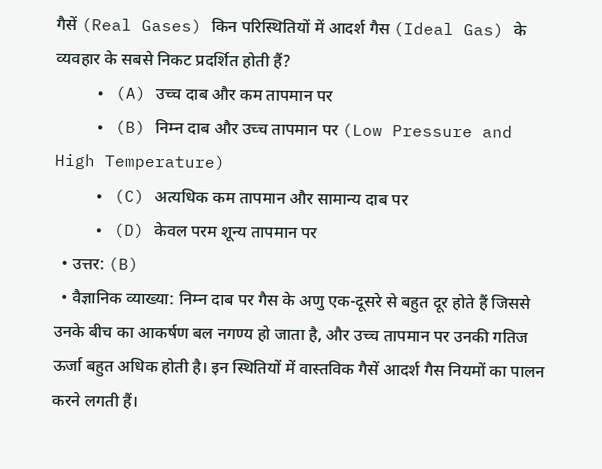गैसें (Real Gases) किन परिस्थितियों में आदर्श गैस (Ideal Gas) के व्यवहार के सबसे निकट प्रदर्शित होती हैं?
    • (A) उच्च दाब और कम तापमान पर
    • (B) निम्न दाब और उच्च तापमान पर (Low Pressure and High Temperature)
    • (C) अत्यधिक कम तापमान और सामान्य दाब पर
    • (D) केवल परम शून्य तापमान पर
  • उत्तर: (B)
  • वैज्ञानिक व्याख्या: निम्न दाब पर गैस के अणु एक-दूसरे से बहुत दूर होते हैं जिससे उनके बीच का आकर्षण बल नगण्य हो जाता है, और उच्च तापमान पर उनकी गतिज ऊर्जा बहुत अधिक होती है। इन स्थितियों में वास्तविक गैसें आदर्श गैस नियमों का पालन करने लगती हैं।